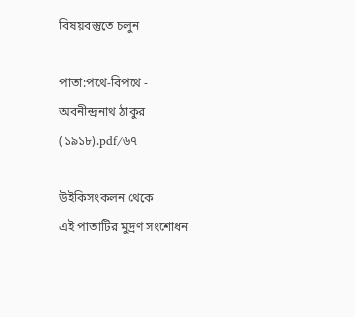বিষয়বস্তুতে চলুন

পাতা:পথে-বিপথে - অবনীন্দ্রনাথ ঠাকুর (১৯১৮).pdf/৬৭

উইকিসংকলন থেকে
এই পাতাটির মুদ্রণ সংশোধন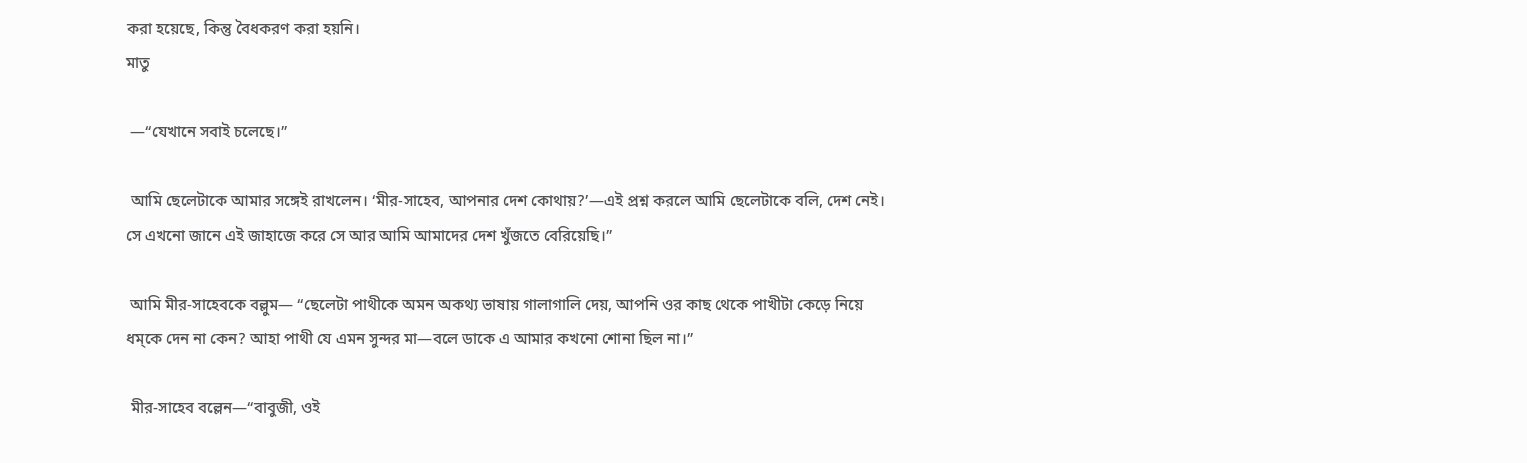করা হয়েছে, কিন্তু বৈধকরণ করা হয়নি।
মাতু

 —“যেখানে সবাই চলেছে।”

 আমি ছেলেটাকে আমার সঙ্গেই রাখলেন। ‘মীর-সাহেব, আপনার দেশ কোথায়?’—এই প্রশ্ন করলে আমি ছেলেটাকে বলি, দেশ নেই। সে এখনো জানে এই জাহাজে করে সে আর আমি আমাদের দেশ খুঁজতে বেরিয়েছি।”

 আমি মীর-সাহেবকে বল্লুম— “ছেলেটা পাথীকে অমন অকথ্য ভাষায় গালাগালি দেয়, আপনি ওর কাছ থেকে পাখীটা কেড়ে নিয়ে ধম্‌কে দেন না কেন? আহা পাথী যে এমন সুন্দর মা—বলে ডাকে এ আমার কখনো শোনা ছিল না।”

 মীর-সাহেব বল্লেন—“বাবুজী, ওই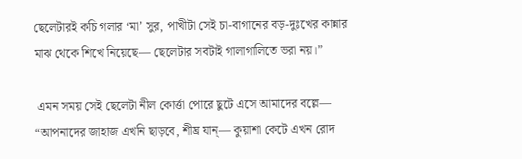ছেলেটারই কচি গলার ‘মা’ সুর, পাখীটা সেই চা-বাগানের বড়-দুঃখের কান্নার মাঝ থেকে শিখে নিয়েছে— ছেলেটার সবটাই গালাগালিতে ভরা নয়।”

 এমন সময় সেই ছেলেটা নীল কোর্ত্তা পোরে ছুটে এসে আমাদের বল্লে— “আপনাদের জাহাজ এখনি ছাড়বে, শীঘ্র যান্— কুয়াশা কেটে এখন রোদ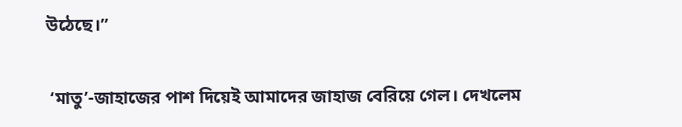উঠেছে।”

 ‘মাতু’-জাহাজের পাশ দিয়েই আমাদের জাহাজ বেরিয়ে গেল। দেখলেম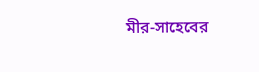মীর-সাহেবের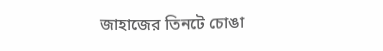জাহাজের তিনটে চোঙা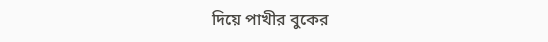দিয়ে পাখীর বুকের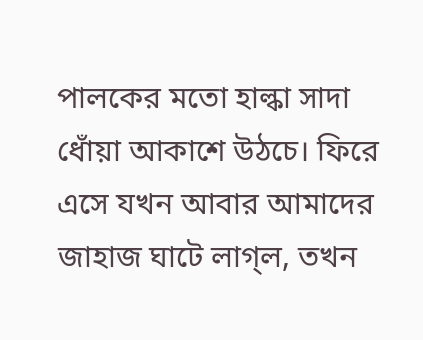পালকের মতো হাল্কা সাদা ধোঁয়া আকাশে উঠচে। ফিরে এসে যখন আবার আমাদের জাহাজ ঘাটে লাগ্‌ল, তখন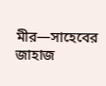মীর—সাহেবের জাহাজ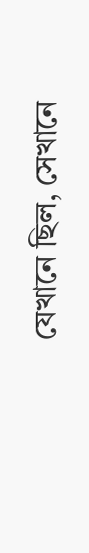যেখানে ছিল, সেখানে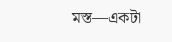মস্ত—একটা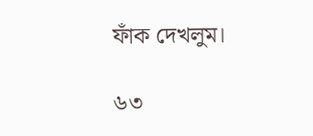ফাঁক দেখলুম।

৬৩